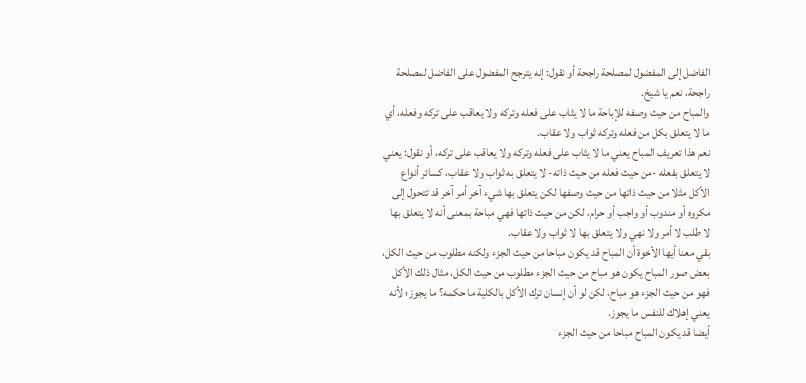الفاضل إلى المفضول لمصلحة راجحة أو نقول: إنه يترجح المفضول على الفاضل لمصلحة راجحة، نعم يا شيخ.
والمباح من حيث وصفه للإباحة ما لا يثاب على فعله وتركه ولا يعاقب على تركه وفعله، أي ما لا يتعلق بكل من فعله وتركه ثواب ولا عقاب.
نعم هذا تعريف المباح يعني ما لا يثاب على فعله وتركه ولا يعاقب على تركه، أو نقول: يعني لا يتعلق بفعله -من حيث فعله من حيث ذاته- لا يتعلق به ثواب ولا عقاب، كسائر أنواع الأكل مثلا من حيث ذاتها من حيث وصفها لكن يتعلق بها شيء آخر أمر آخر قد تتحول إلى مكروه أو مندوب أو واجب أو حرام، لكن من حيث ذاتها فهي مباحة بمعنى أنه لا يتعلق بها لا طلب لا أمر ولا نهي ولا يتعلق بها لا ثواب ولا عقاب.
بقي معنا أيها الأخوة أن المباح قد يكون مباحا من حيث الجزء ولكنه مطلوب من حيث الكل، بعض صور المباح يكون هو مباح من حيث الجزء مطلوب من حيث الكل، مثال ذلك الأكل فهو من حيث الجزء هو مباح، لكن لو أن إنسان ترك الأكل بالكلية ما حكمه؟ ما يجوز؛ لأنه يعني إهلاك للنفس ما يجوز.
أيضا قد يكون المباح مباحا من حيث الجزء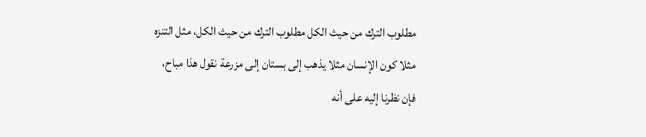مطلوب الترك من حيث الكل مطلوب الترك من حيث الكل، مثل التنزه مثلا كون الإنسان مثلا يذهب إلى بستان إلى مزرعة نقول هذا مباح، فإن نظرنا إليه على أنه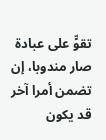تقوٍّ على عبادة صار مندوبا، إن تضمن أمرا آخر قد يكون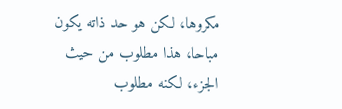مكروها، لكن هو حد ذاته يكون مباحا، هذا مطلوب من حيث الجزء، لكنه مطلوب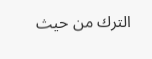الترك من حيث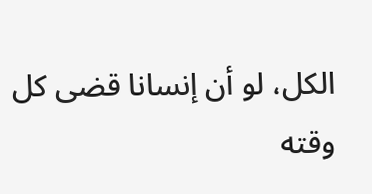الكل، لو أن إنسانا قضى كل وقته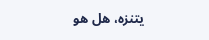يتنزه، هل هو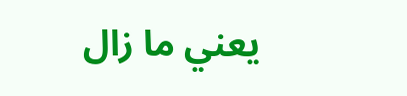يعني ما زال